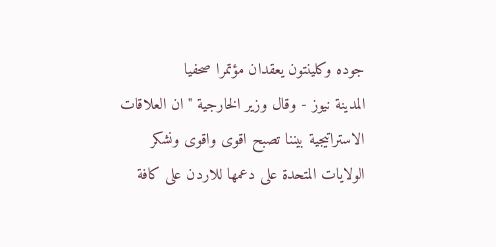جوده وكلينتون يعقدان مؤتمرا صحفيا
المدينة نيوز - وقال وزير الخارجية "ان العلاقات الاستراتيجية بيننا تصبح اقوى واقوى ونشكر الولايات المتحدة على دعمها للاردن على كافة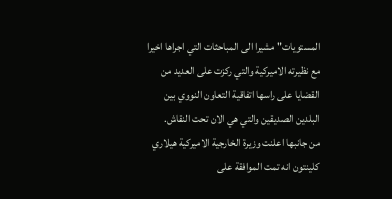المستويات" مشيرا الى المباحثات التي اجراها اخيرا مع نظيرته الاميركية والتي ركزت على العديد من القضايا على راسها اتفاقية التعاون النووي بين البلدين الصديقين والتي هي الان تحت النقاش.
من جانبها اعلنت وزيرة الخارجية الاميركية هيلاري كلينتون انه تمت الموافقة على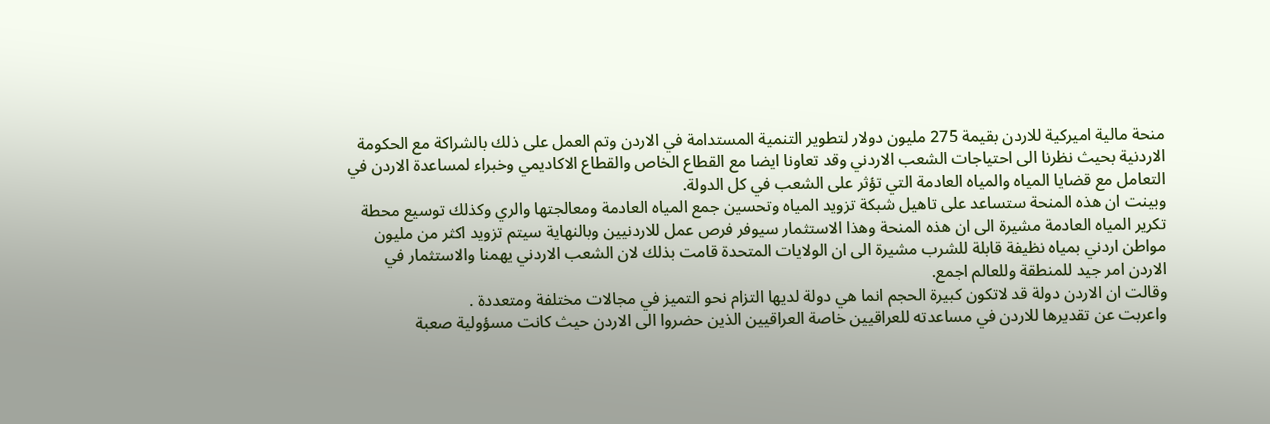منحة مالية اميركية للاردن بقيمة 275 مليون دولار لتطوير التنمية المستدامة في الاردن وتم العمل على ذلك بالشراكة مع الحكومة الاردنية بحيث نظرنا الى احتياجات الشعب الاردني وقد تعاونا ايضا مع القطاع الخاص والقطاع الاكاديمي وخبراء لمساعدة الاردن في التعامل مع قضايا المياه والمياه العادمة التي تؤثر على الشعب في كل الدولة.
وبينت ان هذه المنحة ستساعد على تاهيل شبكة تزويد المياه وتحسين جمع المياه العادمة ومعالجتها والري وكذلك توسيع محطة تكرير المياه العادمة مشيرة الى ان هذه المنحة وهذا الاستثمار سيوفر فرص عمل للاردنيين وبالنهاية سيتم تزويد اكثر من مليون مواطن اردني بمياه نظيفة قابلة للشرب مشيرة الى ان الولايات المتحدة قامت بذلك لان الشعب الاردني يهمنا والاستثمار في الاردن امر جيد للمنطقة وللعالم اجمع.
وقالت ان الاردن دولة قد لاتكون كبيرة الحجم انما هي دولة لديها التزام نحو التميز في مجالات مختلفة ومتعددة .
واعربت عن تقديرها للاردن في مساعدته للعراقيين خاصة العراقيين الذين حضروا الى الاردن حيث كانت مسؤولية صعبة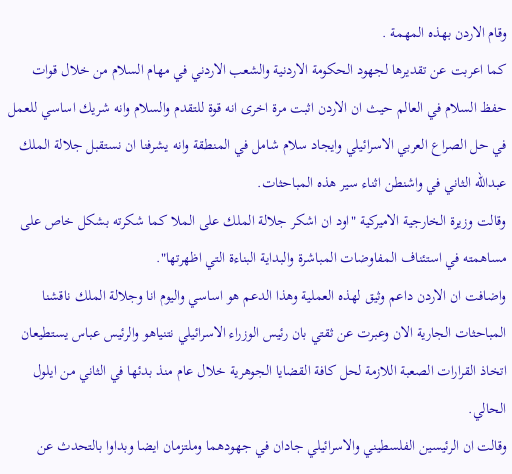وقام الاردن بهذه المهمة .
كما اعربت عن تقديرها لجهود الحكومة الاردنية والشعب الاردني في مهام السلام من خلال قوات حفظ السلام في العالم حيث ان الاردن اثبت مرة اخرى انه قوة للتقدم والسلام وانه شريك اساسي للعمل في حل الصراع العربي الاسرائيلي وايجاد سلام شامل في المنطقة وانه يشرفنا ان نستقبل جلالة الملك عبدالله الثاني في واشنطن اثناء سير هذه المباحثات.
وقالت وزيرة الخارجية الاميركية "اود ان اشكر جلالة الملك على الملا كما شكرته بشكل خاص على مساهمته في استئناف المفاوضات المباشرة والبداية البناءة التي اظهرتها".
واضافت ان الاردن داعم وثيق لهذه العملية وهذا الدعم هو اساسي واليوم انا وجلالة الملك ناقشنا المباحثات الجارية الان وعبرت عن ثقتي بان رئيس الوزراء الاسرائيلي نتنياهو والرئيس عباس يستطيعان اتخاذ القرارات الصعبة اللازمة لحل كافة القضايا الجوهرية خلال عام منذ بدئها في الثاني من ايلول الحالي.
وقالت ان الرئيسين الفلسطيني والاسرائيلي جادان في جهودهما وملتزمان ايضا وبداوا بالتحدث عن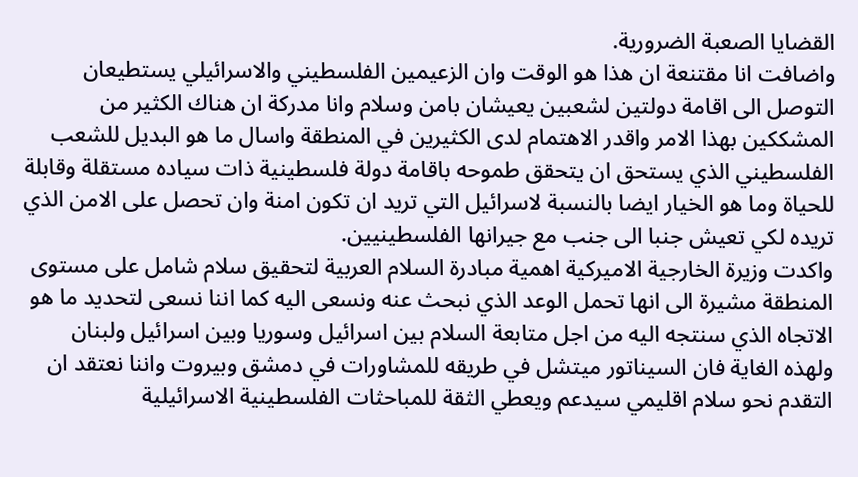القضايا الصعبة الضرورية.
واضافت انا مقتنعة ان هذا هو الوقت وان الزعيمين الفلسطيني والاسرائيلي يستطيعان التوصل الى اقامة دولتين لشعبين يعيشان بامن وسلام وانا مدركة ان هناك الكثير من المشككين بهذا الامر واقدر الاهتمام لدى الكثيرين في المنطقة واسال ما هو البديل للشعب الفلسطيني الذي يستحق ان يتحقق طموحه باقامة دولة فلسطينية ذات سياده مستقلة وقابلة للحياة وما هو الخيار ايضا بالنسبة لاسرائيل التي تريد ان تكون امنة وان تحصل على الامن الذي تريده لكي تعيش جنبا الى جنب مع جيرانها الفلسطينيين.
واكدت وزيرة الخارجية الاميركية اهمية مبادرة السلام العربية لتحقيق سلام شامل على مستوى المنطقة مشيرة الى انها تحمل الوعد الذي نبحث عنه ونسعى اليه كما اننا نسعى لتحديد ما هو الاتجاه الذي سنتجه اليه من اجل متابعة السلام بين اسرائيل وسوريا وبين اسرائيل ولبنان ولهذه الغاية فان السيناتور ميتشل في طريقه للمشاورات في دمشق وبيروت واننا نعتقد ان التقدم نحو سلام اقليمي سيدعم ويعطي الثقة للمباحثات الفلسطينية الاسرائيلية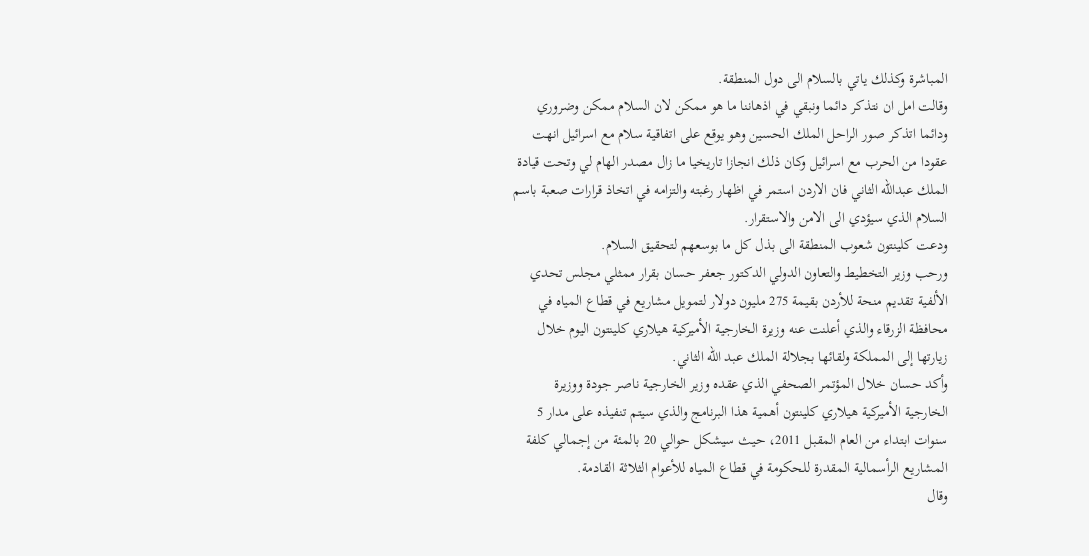المباشرة وكذلك ياتي بالسلام الى دول المنطقة.
وقالت امل ان نتذكر دائما ونبقي في اذهاننا ما هو ممكن لان السلام ممكن وضروري ودائما اتذكر صور الراحل الملك الحسين وهو يوقع على اتفاقية سلام مع اسرائيل انهت عقودا من الحرب مع اسرائيل وكان ذلك انجازا تاريخيا ما زال مصدر الهام لي وتحت قيادة الملك عبدالله الثاني فان الاردن استمر في اظهار رغبته والتزامه في اتخاذ قرارات صعبة باسم السلام الذي سيؤدي الى الامن والاستقرار.
ودعت كلينتون شعوب المنطقة الى بذل كل ما بوسعهم لتحقيق السلام.
ورحب وزير التخطيط والتعاون الدولي الدكتور جعفر حسان بقرار ممثلي مجلس تحدي الألفية تقديم منحة للأردن بقيمة 275 مليون دولار لتمويل مشاريع في قطاع المياه في محافظة الزرقاء والذي أعلنت عنه وزيرة الخارجية الأميركية هيلاري كلينتون اليوم خلال زيارتها إلى المملكة ولقائها بجلالة الملك عبد الله الثاني.
وأكد حسان خلال المؤتمر الصحفي الذي عقده وزير الخارجية ناصر جودة ووزيرة الخارجية الأميركية هيلاري كلينتون أهمية هذا البرنامج والذي سيتم تنفيذه على مدار 5 سنوات ابتداء من العام المقبل 2011، حيث سيشكل حوالي 20 بالمئة من إجمالي كلفة المشاريع الرأسمالية المقدرة للحكومة في قطاع المياه للأعوام الثلاثة القادمة.
وقال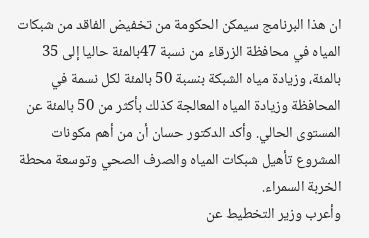ان هذا البرنامج سيمكن الحكومة من تخفيض الفاقد من شبكات المياه في محافظة الزرقاء من نسبة 47بالمئة حاليا إلى 35 بالمئة، وزيادة مياه الشبكة بنسبة 50 بالمئة لكل نسمة في المحافظة وزيادة المياه المعالجة كذلك بأكثر من 50 بالمئة عن المستوى الحالي. وأكد الدكتور حسان أن من أهم مكونات المشروع تأهيل شبكات المياه والصرف الصحي وتوسعة محطة الخربة السمراء.
وأعرب وزير التخطيط عن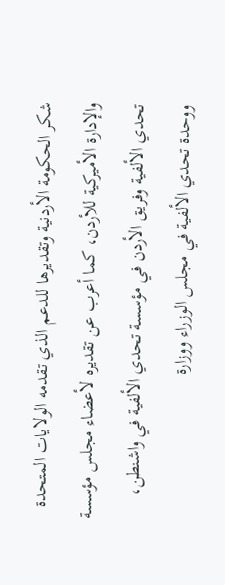شكر الحكومة الأردنية وتقديرها للدعم الذي تقدمه الولايات المتحدة والإدارة الأميركية للأردن، كما أعرب عن تقديره لأعضاء مجلس مؤسسة تحدي الألفية وفريق الأردن في مؤسسة تحدي الألفية في واشنطن، ووحدة تحدي الألفية في مجلس الوزراء ووزارة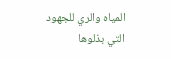المياه والري للجهود التي بذلوها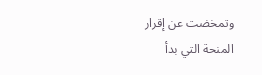وتمخضت عن إقرار المنحة التي بدأ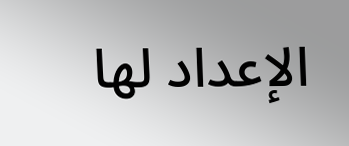الإعداد لها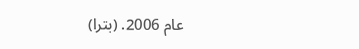عام 2006. (بترا)